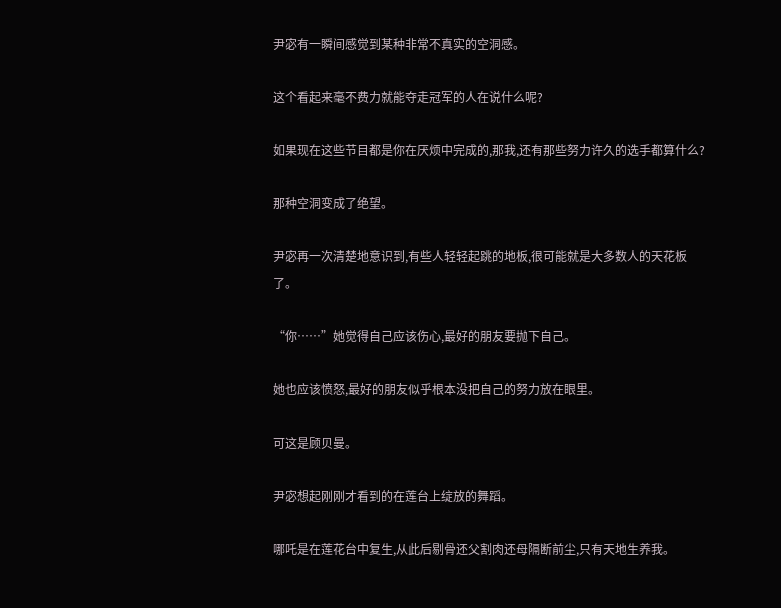尹宓有一瞬间感觉到某种非常不真实的空洞感。

这个看起来毫不费力就能夺走冠军的人在说什么呢?

如果现在这些节目都是你在厌烦中完成的,那我,还有那些努力许久的选手都算什么?

那种空洞变成了绝望。

尹宓再一次清楚地意识到,有些人轻轻起跳的地板,很可能就是大多数人的天花板了。

“你……”她觉得自己应该伤心,最好的朋友要抛下自己。

她也应该愤怒,最好的朋友似乎根本没把自己的努力放在眼里。

可这是顾贝曼。

尹宓想起刚刚才看到的在莲台上绽放的舞蹈。

哪吒是在莲花台中复生,从此后剔骨还父割肉还母隔断前尘,只有天地生养我。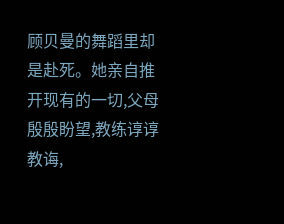顾贝曼的舞蹈里却是赴死。她亲自推开现有的一切,父母殷殷盼望,教练谆谆教诲,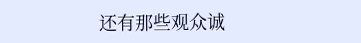还有那些观众诚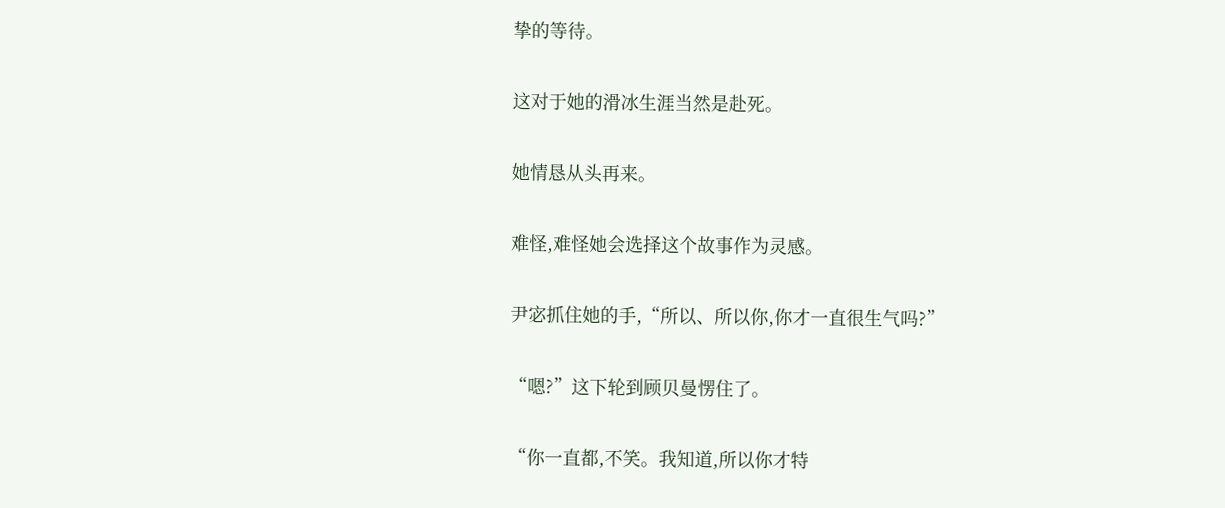挚的等待。

这对于她的滑冰生涯当然是赴死。

她情恳从头再来。

难怪,难怪她会选择这个故事作为灵感。

尹宓抓住她的手,“所以、所以你,你才一直很生气吗?”

“嗯?”这下轮到顾贝曼愣住了。

“你一直都,不笑。我知道,所以你才特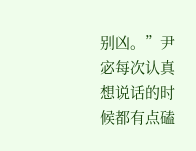别凶。”尹宓每次认真想说话的时候都有点磕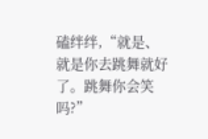磕绊绊,“就是、就是你去跳舞就好了。跳舞你会笑吗?”